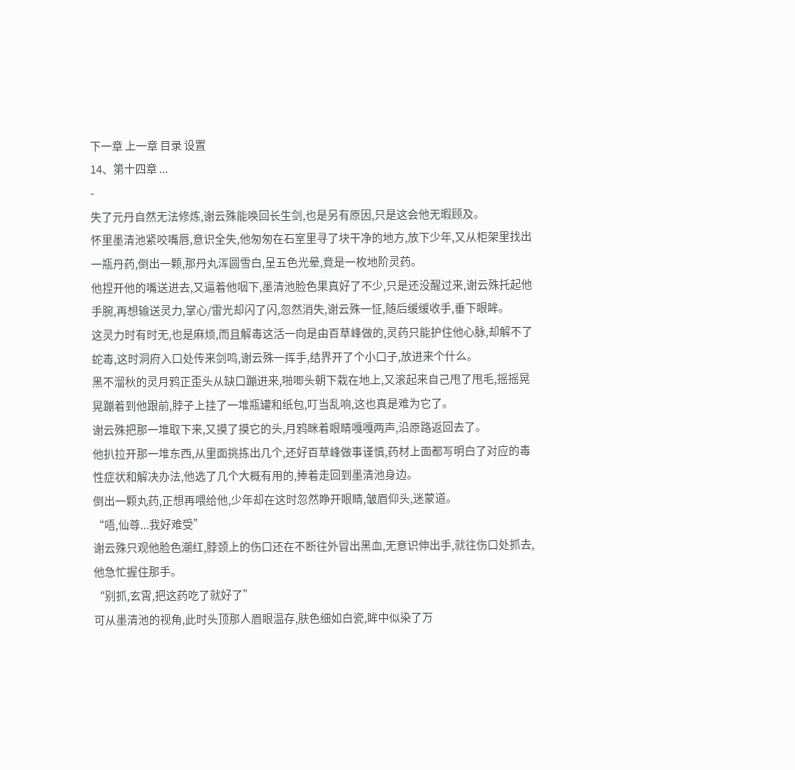下一章 上一章 目录 设置
14、第十四章 ...
-
失了元丹自然无法修炼,谢云殊能唤回长生剑,也是另有原因,只是这会他无暇顾及。
怀里墨清池紧咬嘴唇,意识全失,他匆匆在石室里寻了块干净的地方,放下少年,又从柜架里找出一瓶丹药,倒出一颗,那丹丸浑圆雪白,呈五色光晕,竟是一枚地阶灵药。
他捏开他的嘴送进去,又逼着他咽下,墨清池脸色果真好了不少,只是还没醒过来,谢云殊托起他手腕,再想输送灵力,掌心/雷光却闪了闪,忽然消失,谢云殊一怔,随后缓缓收手,垂下眼眸。
这灵力时有时无,也是麻烦,而且解毒这活一向是由百草峰做的,灵药只能护住他心脉,却解不了蛇毒,这时洞府入口处传来剑鸣,谢云殊一挥手,结界开了个小口子,放进来个什么。
黑不溜秋的灵月鸦正歪头从缺口蹦进来,啪唧头朝下栽在地上,又滚起来自己甩了甩毛,摇摇晃晃蹦着到他跟前,脖子上挂了一堆瓶罐和纸包,叮当乱响,这也真是难为它了。
谢云殊把那一堆取下来,又摸了摸它的头,月鸦眯着眼睛嘎嘎两声,沿原路返回去了。
他扒拉开那一堆东西,从里面挑拣出几个,还好百草峰做事谨慎,药材上面都写明白了对应的毒性症状和解决办法,他选了几个大概有用的,捧着走回到墨清池身边。
倒出一颗丸药,正想再喂给他,少年却在这时忽然睁开眼睛,皱眉仰头,迷蒙道。
“唔,仙尊...我好难受”
谢云殊只观他脸色潮红,脖颈上的伤口还在不断往外冒出黑血,无意识伸出手,就往伤口处抓去,他急忙握住那手。
“别抓,玄霄,把这药吃了就好了”
可从墨清池的视角,此时头顶那人眉眼温存,肤色细如白瓷,眸中似染了万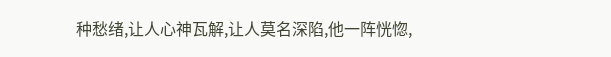种愁绪,让人心神瓦解,让人莫名深陷,他一阵恍惚,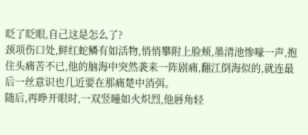眨了眨眼,自己这是怎么了?
颈项伤口处,鲜红蛇鳞有如活物,悄悄攀附上脸颊,墨清池惨嚎一声,抱住头痛苦不已,他的脑海中突然袭来一阵剧痛,翻江倒海似的,就连最后一丝意识也几近要在那痛楚中消弭。
随后,再睁开眼时,一双竖瞳如火炽烈,他唇角轻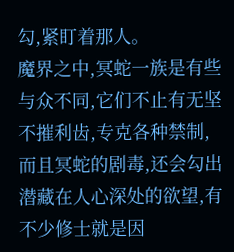勾,紧盯着那人。
魔界之中,冥蛇一族是有些与众不同,它们不止有无坚不摧利齿,专克各种禁制,而且冥蛇的剧毒,还会勾出潜藏在人心深处的欲望,有不少修士就是因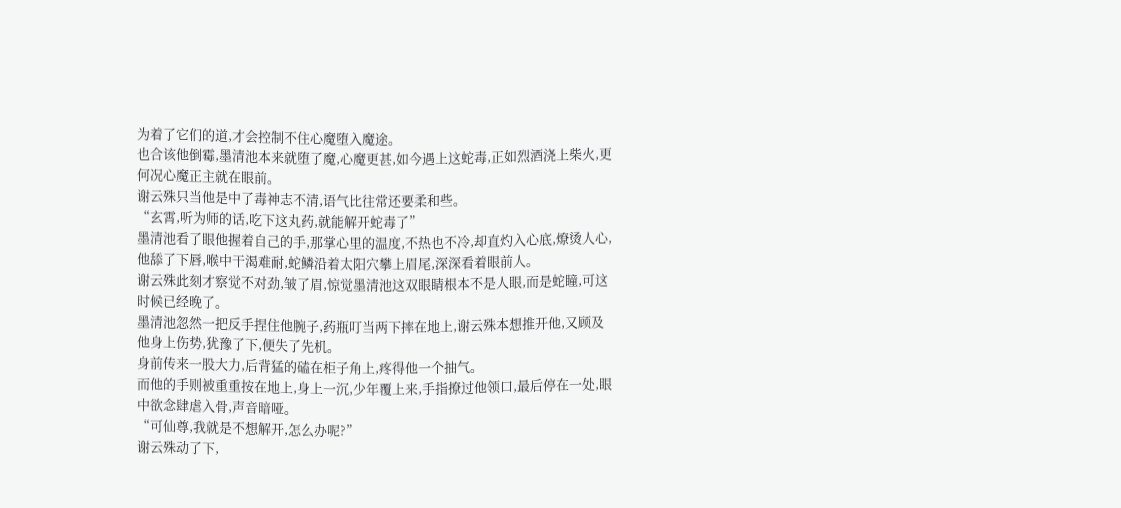为着了它们的道,才会控制不住心魔堕入魔途。
也合该他倒霉,墨清池本来就堕了魔,心魔更甚,如今遇上这蛇毒,正如烈酒浇上柴火,更何况心魔正主就在眼前。
谢云殊只当他是中了毒神志不清,语气比往常还要柔和些。
“玄霄,听为师的话,吃下这丸药,就能解开蛇毒了”
墨清池看了眼他握着自己的手,那掌心里的温度,不热也不冷,却直灼入心底,燎烫人心,他舔了下唇,喉中干渴难耐,蛇鳞沿着太阳穴攀上眉尾,深深看着眼前人。
谢云殊此刻才察觉不对劲,皱了眉,惊觉墨清池这双眼睛根本不是人眼,而是蛇瞳,可这时候已经晚了。
墨清池忽然一把反手捏住他腕子,药瓶叮当两下摔在地上,谢云殊本想推开他,又顾及他身上伤势,犹豫了下,便失了先机。
身前传来一股大力,后背猛的磕在柜子角上,疼得他一个抽气。
而他的手则被重重按在地上,身上一沉,少年覆上来,手指撩过他领口,最后停在一处,眼中欲念肆虐入骨,声音暗哑。
“可仙尊,我就是不想解开,怎么办呢?”
谢云殊动了下,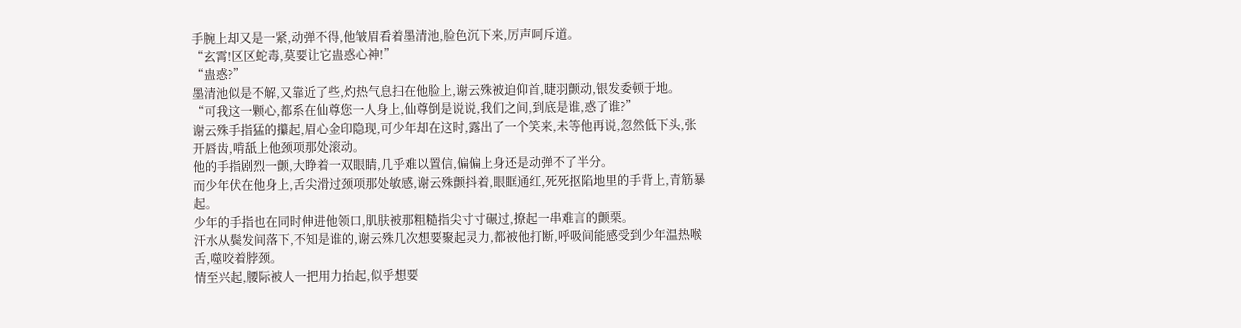手腕上却又是一紧,动弹不得,他皱眉看着墨清池,脸色沉下来,厉声呵斥道。
“玄霄!区区蛇毒,莫要让它蛊惑心神!”
“蛊惑?”
墨清池似是不解,又靠近了些,灼热气息扫在他脸上,谢云殊被迫仰首,睫羽颤动,银发委顿于地。
“可我这一颗心,都系在仙尊您一人身上,仙尊倒是说说,我们之间,到底是谁,惑了谁?”
谢云殊手指猛的攥起,眉心金印隐现,可少年却在这时,露出了一个笑来,未等他再说,忽然低下头,张开唇齿,啃舐上他颈项那处滚动。
他的手指剧烈一颤,大睁着一双眼睛,几乎难以置信,偏偏上身还是动弹不了半分。
而少年伏在他身上,舌尖滑过颈项那处敏感,谢云殊颤抖着,眼眶通红,死死抠陷地里的手背上,青筋暴起。
少年的手指也在同时伸进他领口,肌肤被那粗糙指尖寸寸碾过,撩起一串难言的颤栗。
汗水从鬓发间落下,不知是谁的,谢云殊几次想要聚起灵力,都被他打断,呼吸间能感受到少年温热喉舌,噬咬着脖颈。
情至兴起,腰际被人一把用力抬起,似乎想要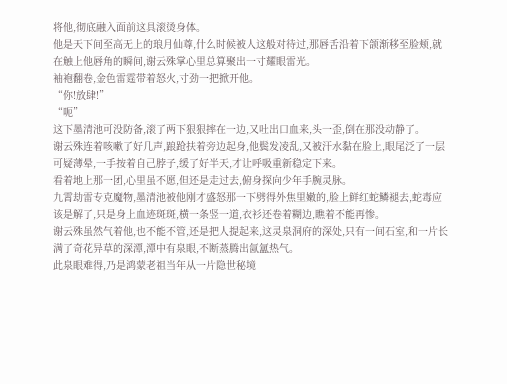将他,彻底融入面前这具滚烫身体。
他是天下间至高无上的琅月仙尊,什么时候被人这般对待过,那唇舌沿着下颌渐移至脸颊,就在触上他唇角的瞬间,谢云殊掌心里总算聚出一寸耀眼雷光。
袖袍翻卷,金色雷霆带着怒火,寸劲一把掀开他。
“你!放肆!”
“呃”
这下墨清池可没防备,滚了两下狠狠摔在一边,又吐出口血来,头一歪,倒在那没动静了。
谢云殊连着咳嗽了好几声,踉跄扶着旁边起身,他鬓发凌乱,又被汗水黏在脸上,眼尾泛了一层可疑薄晕,一手按着自己脖子,缓了好半天,才让呼吸重新稳定下来。
看着地上那一团,心里虽不愿,但还是走过去,俯身探向少年手腕灵脉。
九霄劫雷专克魔物,墨清池被他刚才盛怒那一下劈得外焦里嫩的,脸上鲜红蛇鳞褪去,蛇毒应该是解了,只是身上血迹斑斑,横一条竖一道,衣衫还卷着糊边,瞧着不能再惨。
谢云殊虽然气着他,也不能不管,还是把人提起来,这灵泉洞府的深处,只有一间石室,和一片长满了奇花异草的深潭,潭中有泉眼,不断蒸腾出氤氲热气。
此泉眼难得,乃是鸿蒙老祖当年从一片隐世秘境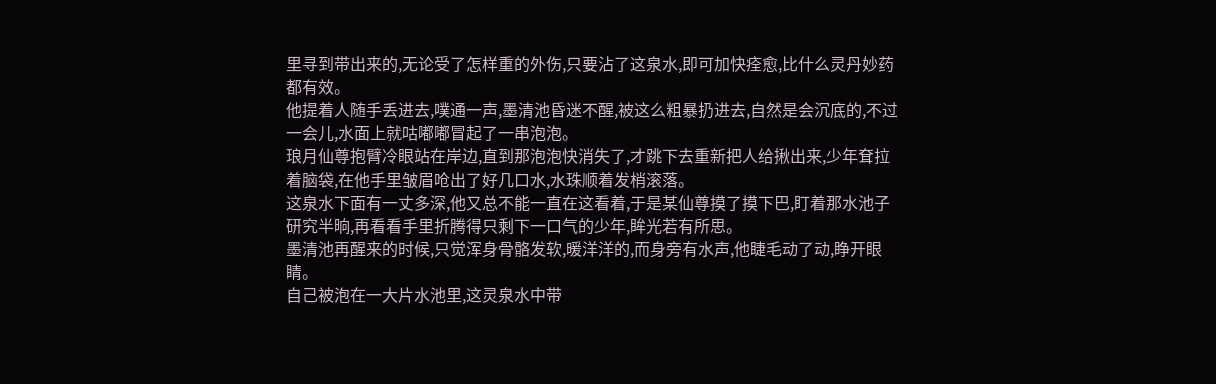里寻到带出来的,无论受了怎样重的外伤,只要沾了这泉水,即可加快痊愈,比什么灵丹妙药都有效。
他提着人随手丢进去,噗通一声,墨清池昏迷不醒,被这么粗暴扔进去,自然是会沉底的,不过一会儿,水面上就咕嘟嘟冒起了一串泡泡。
琅月仙尊抱臂冷眼站在岸边,直到那泡泡快消失了,才跳下去重新把人给揪出来,少年耷拉着脑袋,在他手里皱眉呛出了好几口水,水珠顺着发梢滚落。
这泉水下面有一丈多深,他又总不能一直在这看着,于是某仙尊摸了摸下巴,盯着那水池子研究半晌,再看看手里折腾得只剩下一口气的少年,眸光若有所思。
墨清池再醒来的时候,只觉浑身骨骼发软,暖洋洋的,而身旁有水声,他睫毛动了动,睁开眼睛。
自己被泡在一大片水池里,这灵泉水中带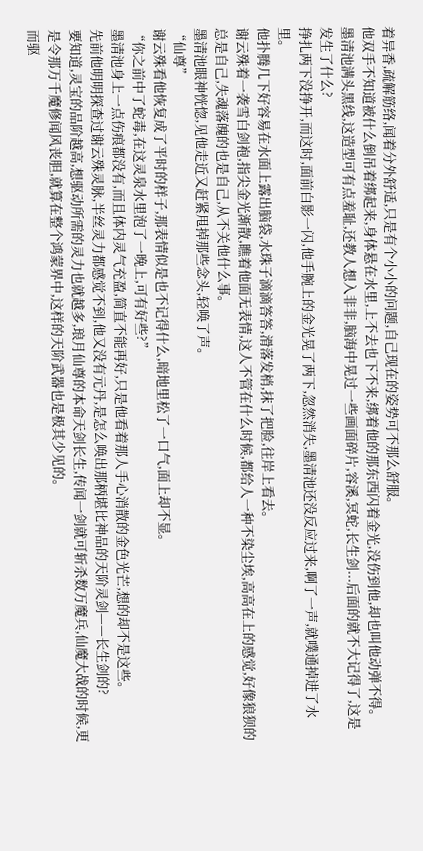着异香,疏解筋络,闻着分外舒适,只是有个小小的问题,自己现在的姿势可不那么舒服。
他双手不知道被什么倒吊着绑起来,身体悬在水里,上不去也下不来,绑着他的那东西闪着金光,没伤到他,却也叫他动弹不得。
墨清池满头黑线,这造型可有点羞耻,还教人想入非非,脑海中晃过一些画面碎片,容溪,冥蛇,长生剑...后面的就不大记得了,这是发生了什么?
挣扎两下没挣开,而这时,面前白影一闪,他手腕上的金光晃了两下,忽然消失,墨清池还没反应过来,啊了一声,就噗通掉进了水里。
他扑腾几下好容易在水面上露出脑袋,水珠子滴滴答答,滑落发梢,抹了把脸,往岸上看去。
谢云殊着一袭雪白剑袍,指尖金光渐散,瞧着他面无表情,这人不管在什么时候,都给人一种不染尘埃,高高在上的感觉,好像狼狈的总是自己,失魂落魄的也是自己,从不关他什么事。
墨清池眼神恍惚,见他走近又赶紧甩掉那些念头,轻唤了声。
“仙尊”
谢云殊看他恢复成了平时的样子,那表情似是也不记得什么,暗地里松了一口气,面上却不显。
“你之前中了蛇毒,在这灵泉水里泡了一晚上,可有好些?”
墨清池身上一点伤痕都没有,而且体内灵气充盈,简直不能再好,只是他看着那人手心消散的金色光芒,想的却不是这些。
先前他明明探查过谢云殊灵脉,半丝灵力都感觉不到,他又没有元丹,是怎么唤出那柄堪比神品的天阶灵剑——长生剑的?
要知道,灵宝的品阶越高,想驱动所需的灵力也就越多,琅月仙尊的本命天剑长生,传闻一剑就可斩杀数万魔兵,仙魔大战的时候,更是令那万千魔修闻风丧胆,就算在整个鸿蒙界中,这样的天阶武器也是极其少见的。
而驱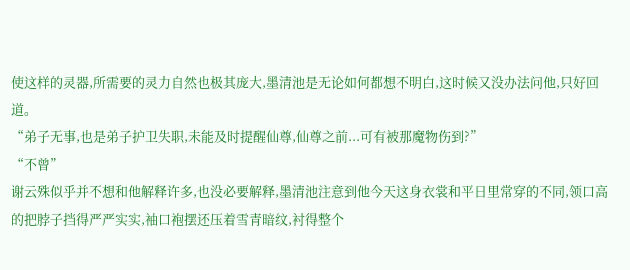使这样的灵器,所需要的灵力自然也极其庞大,墨清池是无论如何都想不明白,这时候又没办法问他,只好回道。
“弟子无事,也是弟子护卫失职,未能及时提醒仙尊,仙尊之前...可有被那魔物伤到?”
“不曾”
谢云殊似乎并不想和他解释许多,也没必要解释,墨清池注意到他今天这身衣裳和平日里常穿的不同,领口高的把脖子挡得严严实实,袖口袍摆还压着雪青暗纹,衬得整个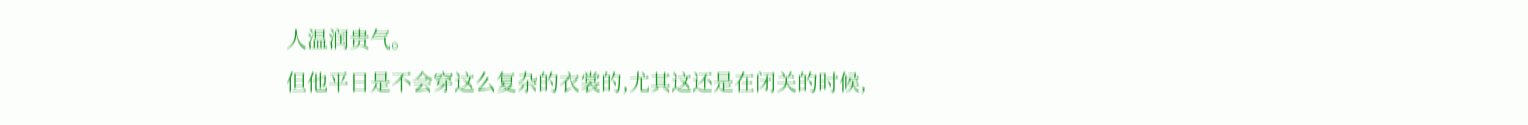人温润贵气。
但他平日是不会穿这么复杂的衣裳的,尤其这还是在闭关的时候,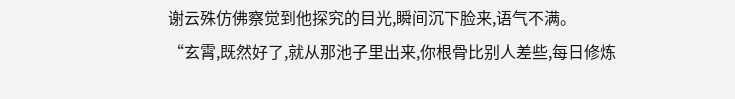谢云殊仿佛察觉到他探究的目光,瞬间沉下脸来,语气不满。
“玄霄,既然好了,就从那池子里出来,你根骨比别人差些,每日修炼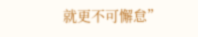就更不可懈怠”